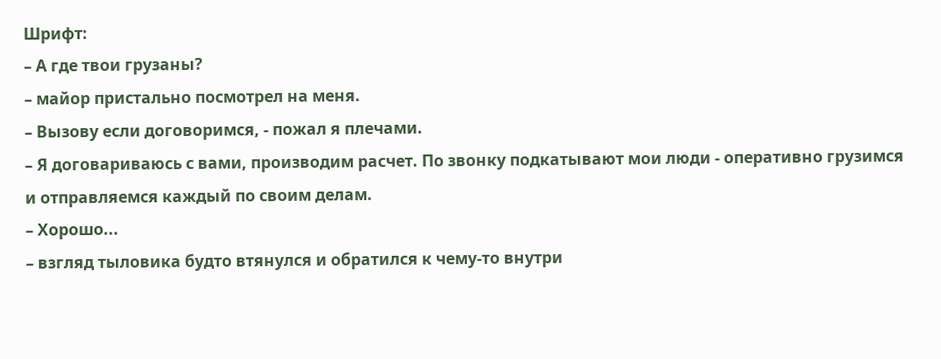Шрифт:
– А где твои грузаны?
– майор пристально посмотрел на меня.
– Вызову если договоримся, - пожал я плечами.
– Я договариваюсь с вами, производим расчет. По звонку подкатывают мои люди - оперативно грузимся и отправляемся каждый по своим делам.
– Хорошо...
– взгляд тыловика будто втянулся и обратился к чему-то внутри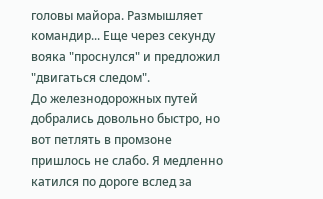головы майора. Размышляет командир... Еще через секунду вояка "проснулся" и предложил "двигаться следом".
До железнодорожных путей добрались довольно быстро, но вот петлять в промзоне пришлось не слабо. Я медленно катился по дороге вслед за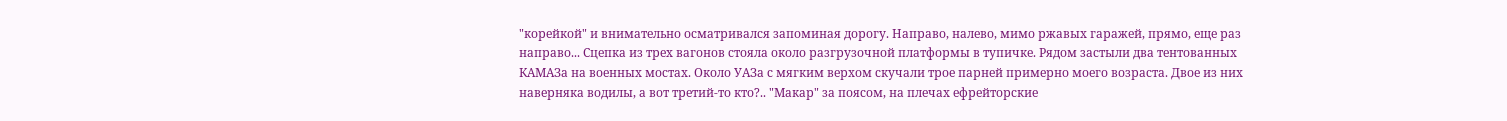"корейкой" и внимательно осматривался запоминая дорогу. Направо, налево, мимо ржавых гаражей, прямо, еще раз направо... Сцепка из трех вагонов стояла около разгрузочной платформы в тупичке. Рядом застыли два тентованных КАМАЗа на военных мостах. Около УАЗа с мягким верхом скучали трое парней примерно моего возраста. Двое из них наверняка водилы, а вот третий-то кто?.. "Макар" за поясом, на плечах ефрейторские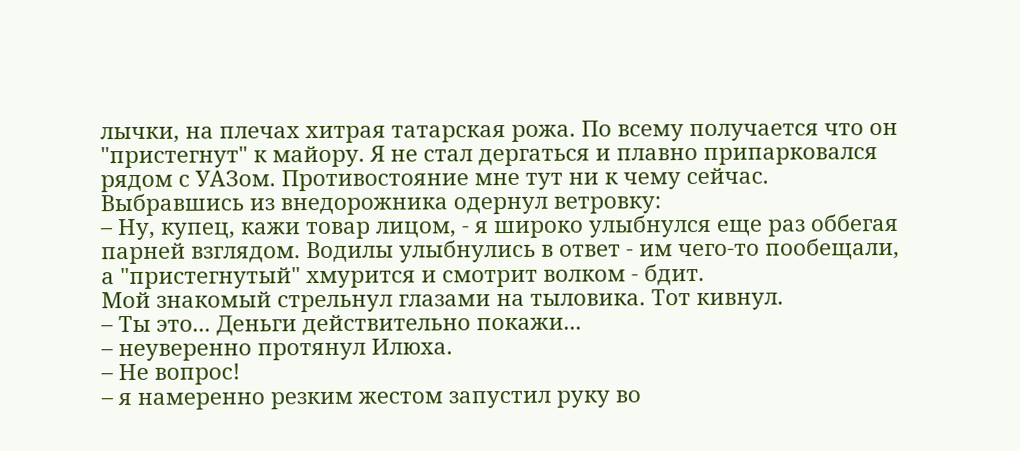лычки, на плечах хитрая татарская рожа. По всему получается что он "пристегнут" к майору. Я не стал дергаться и плавно припарковался рядом с УАЗом. Противостояние мне тут ни к чему сейчас.
Выбравшись из внедорожника одернул ветровку:
– Ну, купец, кажи товар лицом, - я широко улыбнулся еще раз оббегая парней взглядом. Водилы улыбнулись в ответ - им чего-то пообещали, а "пристегнутый" хмурится и смотрит волком - бдит.
Мой знакомый стрельнул глазами на тыловика. Тот кивнул.
– Ты это... Деньги действительно покажи...
– неуверенно протянул Илюха.
– Не вопрос!
– я намеренно резким жестом запустил руку во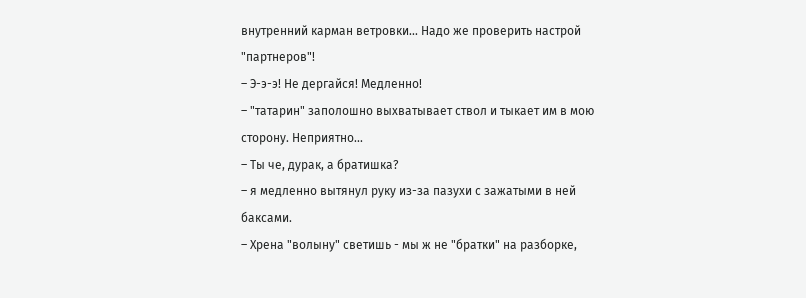внутренний карман ветровки... Надо же проверить настрой "партнеров"!
– Э-э-э! Не дергайся! Медленно!
– "татарин" заполошно выхватывает ствол и тыкает им в мою сторону. Неприятно...
– Ты че, дурак, а братишка?
– я медленно вытянул руку из-за пазухи с зажатыми в ней баксами.
– Хрена "волыну" светишь - мы ж не "братки" на разборке,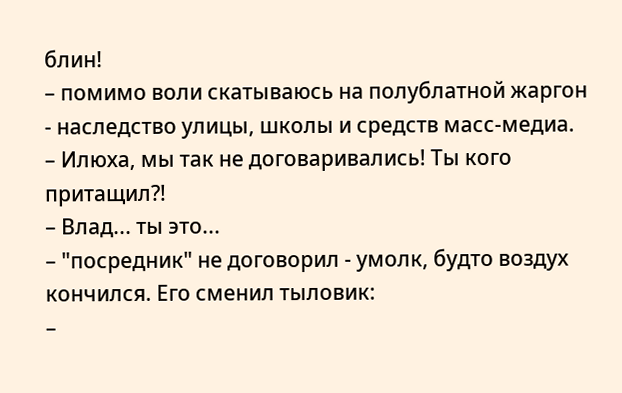блин!
– помимо воли скатываюсь на полублатной жаргон - наследство улицы, школы и средств масс-медиа.
– Илюха, мы так не договаривались! Ты кого притащил?!
– Влад... ты это...
– "посредник" не договорил - умолк, будто воздух кончился. Его сменил тыловик:
–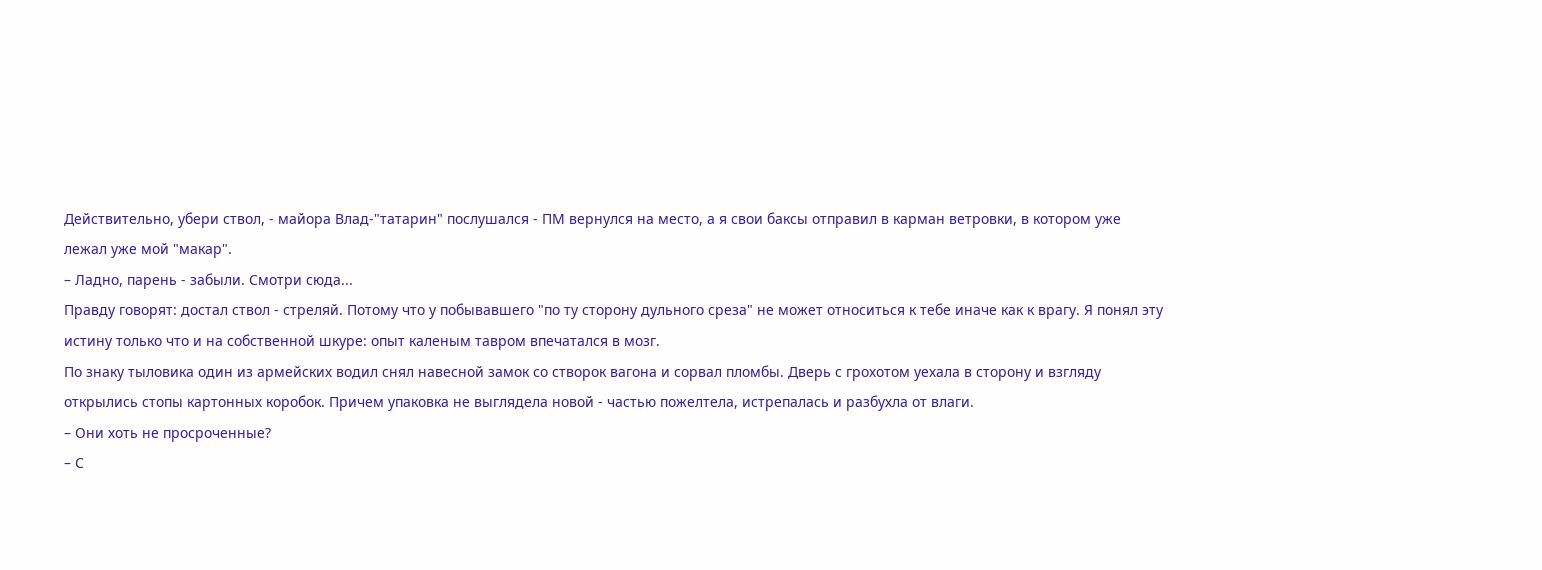Действительно, убери ствол, - майора Влад-"татарин" послушался - ПМ вернулся на место, а я свои баксы отправил в карман ветровки, в котором уже лежал уже мой "макар".
– Ладно, парень - забыли. Смотри сюда...
Правду говорят: достал ствол - стреляй. Потому что у побывавшего "по ту сторону дульного среза" не может относиться к тебе иначе как к врагу. Я понял эту истину только что и на собственной шкуре: опыт каленым тавром впечатался в мозг.
По знаку тыловика один из армейских водил снял навесной замок со створок вагона и сорвал пломбы. Дверь с грохотом уехала в сторону и взгляду открылись стопы картонных коробок. Причем упаковка не выглядела новой - частью пожелтела, истрепалась и разбухла от влаги.
– Они хоть не просроченные?
– С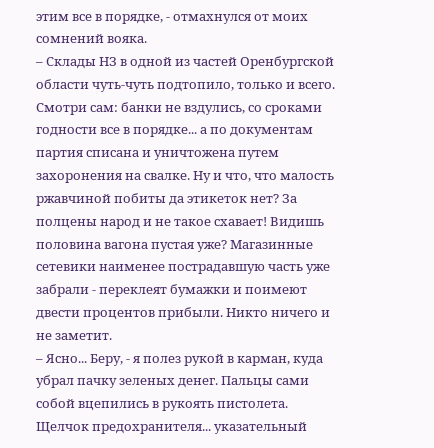этим все в порядке, - отмахнулся от моих сомнений вояка.
– Склады НЗ в одной из частей Оренбургской области чуть-чуть подтопило, только и всего. Смотри сам: банки не вздулись, со сроками годности все в порядке... а по документам партия списана и уничтожена путем захоронения на свалке. Ну и что, что малость ржавчиной побиты да этикеток нет? За полцены народ и не такое схавает! Видишь половина вагона пустая уже? Магазинные сетевики наименее пострадавшую часть уже забрали - переклеят бумажки и поимеют двести процентов прибыли. Никто ничего и не заметит.
– Ясно... Беру, - я полез рукой в карман, куда убрал пачку зеленых денег. Пальцы сами собой вцепились в рукоять пистолета. Щелчок предохранителя... указательный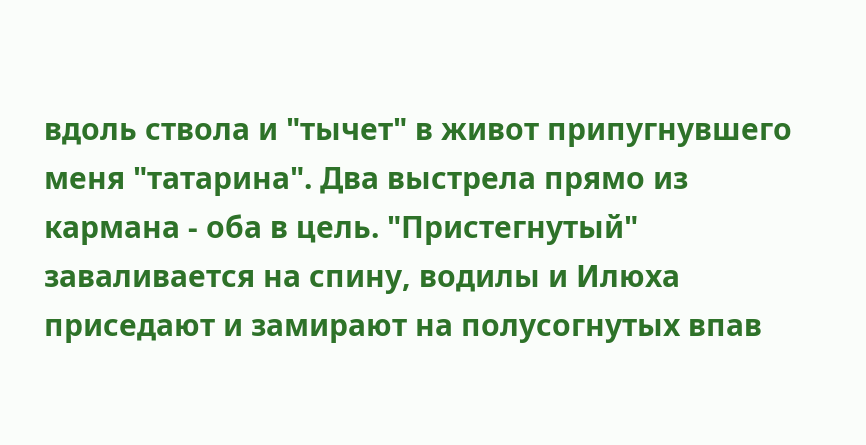вдоль ствола и "тычет" в живот припугнувшего меня "татарина". Два выстрела прямо из кармана - оба в цель. "Пристегнутый" заваливается на спину, водилы и Илюха приседают и замирают на полусогнутых впав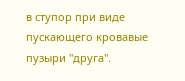в ступор при виде пускающего кровавые пузыри "друга".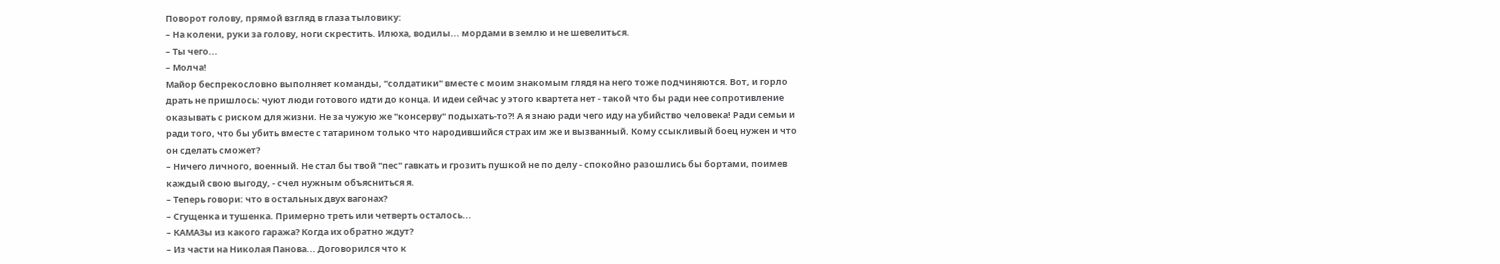Поворот голову, прямой взгляд в глаза тыловику:
– На колени, руки за голову, ноги скрестить. Илюха, водилы... мордами в землю и не шевелиться.
– Ты чего...
– Молча!
Майор беспрекословно выполняет команды, "солдатики" вместе с моим знакомым глядя на него тоже подчиняются. Вот, и горло драть не пришлось: чуют люди готового идти до конца. И идеи сейчас у этого квартета нет - такой что бы ради нее сопротивление оказывать с риском для жизни. Не за чужую же "консерву" подыхать-то?! А я знаю ради чего иду на убийство человека! Ради семьи и ради того, что бы убить вместе с татарином только что народившийся страх им же и вызванный. Кому ссыкливый боец нужен и что он сделать сможет?
– Ничего личного, военный. Не стал бы твой "пес" гавкать и грозить пушкой не по делу - спокойно разошлись бы бортами, поимев каждый свою выгоду, - счел нужным объясниться я.
– Теперь говори: что в остальных двух вагонах?
– Сгущенка и тушенка. Примерно треть или четверть осталось...
– КАМАЗы из какого гаража? Когда их обратно ждут?
– Из части на Николая Панова... Договорился что к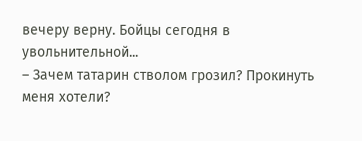вечеру верну. Бойцы сегодня в увольнительной...
– Зачем татарин стволом грозил? Прокинуть меня хотели?